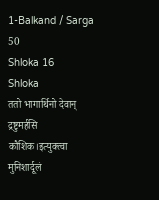1-Balkand / Sarga 50
Shloka 16
Shloka
ततो भागार्थिनो देवान् द्रष्टुमर्हसि कौशिक।इत्युक्त्वा मुनिशार्दूलं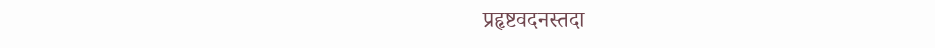प्रहृष्टवदनस्तदा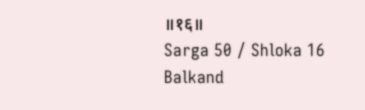॥१६॥
Sarga 50 / Shloka 16 Balkand